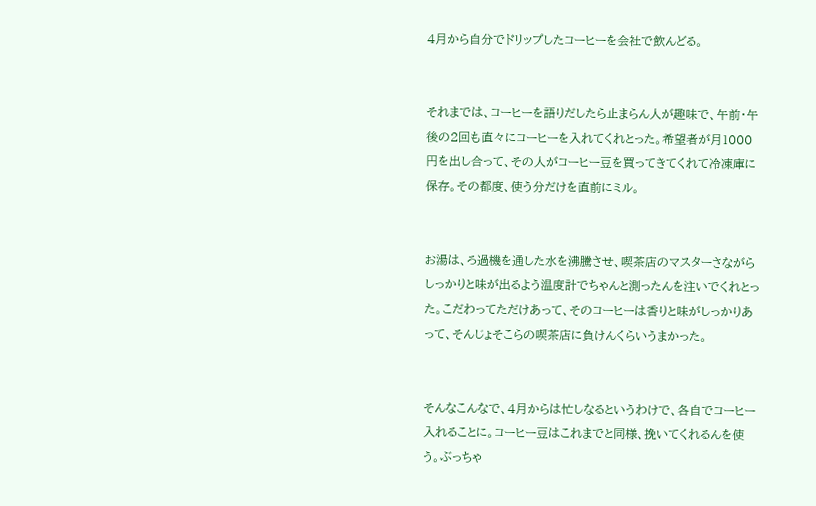4月から自分でドリップしたコーヒーを会社で飲んどる。


それまでは、コーヒーを語りだしたら止まらん人が趣味で、午前・午後の2回も直々にコーヒーを入れてくれとった。希望者が月1000円を出し合って、その人がコーヒー豆を買ってきてくれて冷凍庫に保存。その都度、使う分だけを直前にミル。


お湯は、ろ過機を通した水を沸騰させ、喫茶店のマスターさながらしっかりと味が出るよう温度計でちゃんと測ったんを注いでくれとった。こだわってただけあって、そのコーヒーは香りと味がしっかりあって、そんじょそこらの喫茶店に負けんくらいうまかった。


そんなこんなで、4月からは忙しなるというわけで、各自でコーヒー入れることに。コーヒー豆はこれまでと同様、挽いてくれるんを使う。ぶっちゃ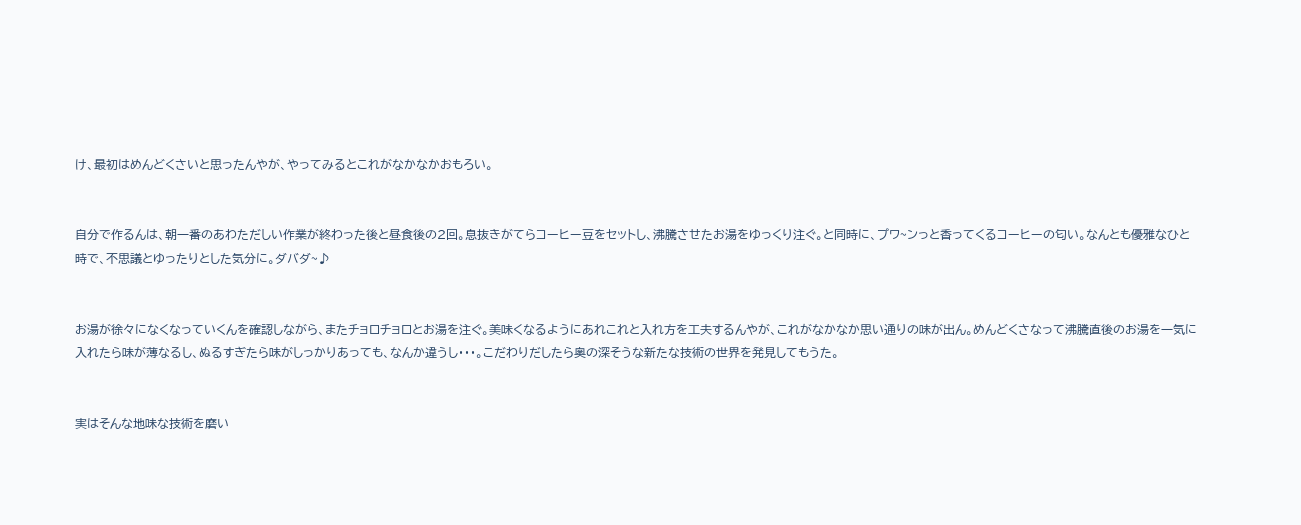け、最初はめんどくさいと思ったんやが、やってみるとこれがなかなかおもろい。


自分で作るんは、朝一番のあわただしい作業が終わった後と昼食後の2回。息抜きがてらコーヒー豆をセットし、沸騰させたお湯をゆっくり注ぐ。と同時に、プワ~ンっと香ってくるコーヒーの匂い。なんとも優雅なひと時で、不思議とゆったりとした気分に。ダバダ~♪


お湯が徐々になくなっていくんを確認しながら、またチョロチョロとお湯を注ぐ。美味くなるようにあれこれと入れ方を工夫するんやが、これがなかなか思い通りの味が出ん。めんどくさなって沸騰直後のお湯を一気に入れたら味が薄なるし、ぬるすぎたら味がしっかりあっても、なんか違うし・・・。こだわりだしたら奥の深そうな新たな技術の世界を発見してもうた。


実はそんな地味な技術を磨い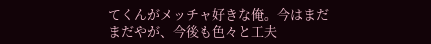てくんがメッチャ好きな俺。今はまだまだやが、今後も色々と工夫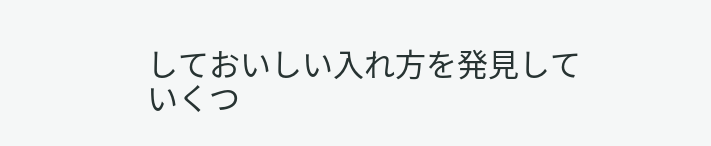しておいしい入れ方を発見していくつ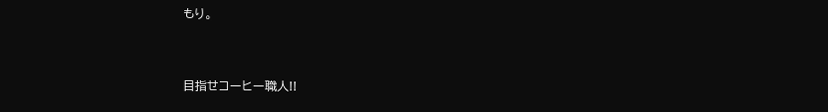もり。


目指せコーヒー職人!!